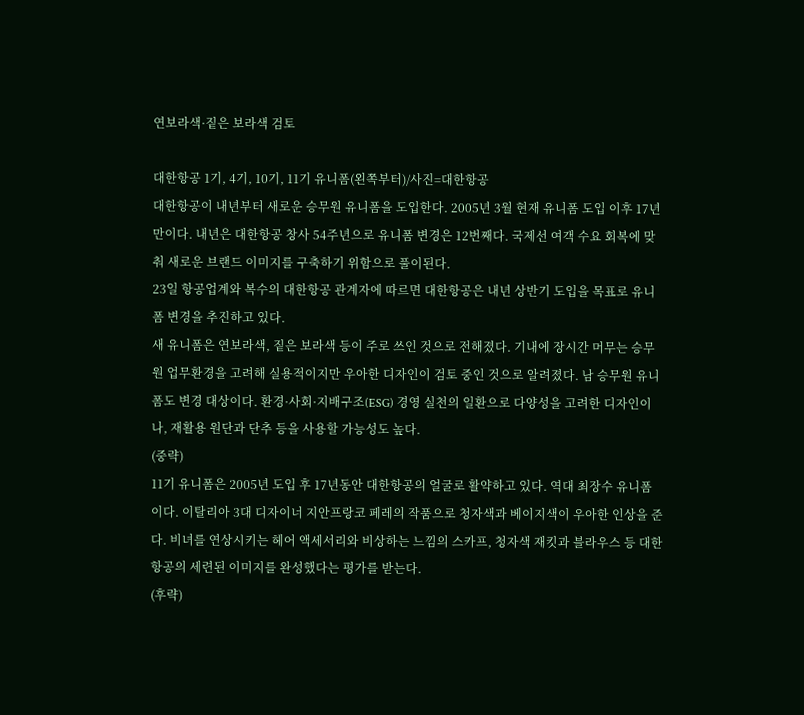연보라색·짙은 보라색 검토

대한항공 1기, 4기, 10기, 11기 유니폼(왼쪽부터)/사진=대한항공
대한항공이 내년부터 새로운 승무원 유니폼을 도입한다. 2005년 3월 현재 유니폼 도입 이후 17년만이다. 내년은 대한항공 창사 54주년으로 유니폼 변경은 12번째다. 국제선 여객 수요 회복에 맞춰 새로운 브랜드 이미지를 구축하기 위함으로 풀이된다.
23일 항공업계와 복수의 대한항공 관계자에 따르면 대한항공은 내년 상반기 도입을 목표로 유니폼 변경을 추진하고 있다.
새 유니폼은 연보라색, 짙은 보라색 등이 주로 쓰인 것으로 전해졌다. 기내에 장시간 머무는 승무원 업무환경을 고려해 실용적이지만 우아한 디자인이 검토 중인 것으로 알려졌다. 남 승무원 유니폼도 변경 대상이다. 환경·사회·지배구조(ESG) 경영 실천의 일환으로 다양성을 고려한 디자인이나, 재활용 원단과 단추 등을 사용할 가능성도 높다.
(중략)
11기 유니폼은 2005년 도입 후 17년동안 대한항공의 얼굴로 활약하고 있다. 역대 최장수 유니폼이다. 이탈리아 3대 디자이너 지안프랑코 페레의 작품으로 청자색과 베이지색이 우아한 인상을 준다. 비녀를 연상시키는 헤어 액세서리와 비상하는 느낌의 스카프, 청자색 재킷과 블라우스 등 대한항공의 세련된 이미지를 완성했다는 평가를 받는다.
(후략)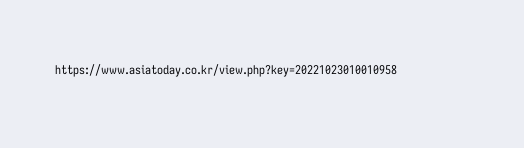https://www.asiatoday.co.kr/view.php?key=20221023010010958